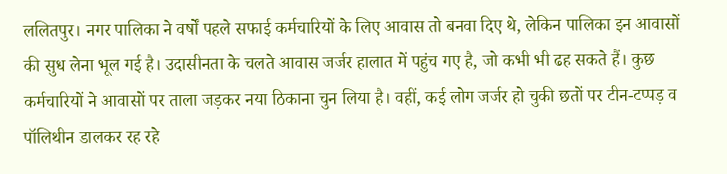ललितपुर। नगर पालिका ने वर्षों पहले सफाई कर्मचारियों के लिए आवास तो बनवा दिए थे, लेकिन पालिका इन आवासों की सुध लेना भूल गई है। उदासीनता के चलते आवास जर्जर हालात में पहुंच गए है, जो कभी भी ढह सकते हैं। कुछ कर्मचारियों ने आवासों पर ताला जड़कर नया ठिकाना चुन लिया है। वहीं, कई लोग जर्जर हो चुकी छतों पर टीन-टप्पड़ व पॉलिथीन डालकर रह रहे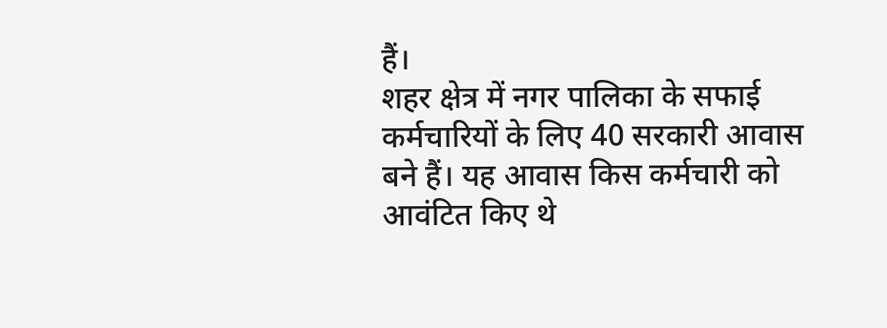हैं।
शहर क्षेत्र में नगर पालिका के सफाई कर्मचारियों के लिए 40 सरकारी आवास बने हैं। यह आवास किस कर्मचारी को आवंटित किए थे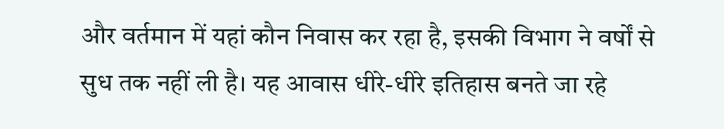और वर्तमान में यहां कौन निवास कर रहा है, इसकी विभाग ने वर्षों से सुध तक नहीं ली है। यह आवास धीरे-धीरे इतिहास बनते जा रहे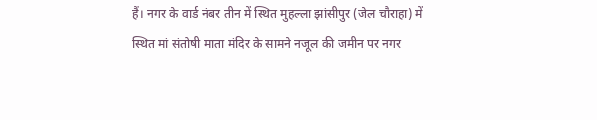हैं। नगर के वार्ड नंबर तीन में स्थित मुहल्ला झांसीपुर (जेल चौराहा) में स्थित मां संतोषी माता मंदिर के सामने नजूल की जमीन पर नगर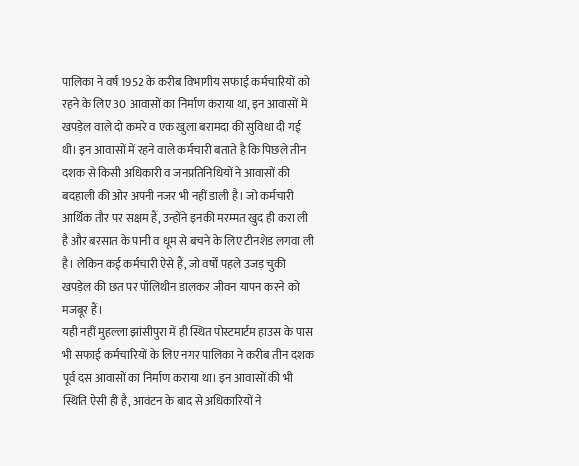पालिका ने वर्ष 1952 के करीब विभागीय सफाई कर्मचारियों को रहने के लिए 30 आवासों का निर्माण कराया था, इन आवासों में खपड़ेल वाले दो कमरे व एक खुला बरामदा की सुविधा दी गई थी। इन आवासों में रहने वाले कर्मचारी बताते है कि पिछले तीन दशक से किसी अधिकारी व जनप्रतिनिधियों ने आवासों की बदहाली की ओर अपनी नजर भी नहीं डाली है। जो कर्मचारी आर्थिक तौर पर सक्षम हैं, उन्होंने इनकी मरम्मत खुद ही करा ली है और बरसात के पानी व धूम से बचने के लिए टीनशेड लगवा ली है। लेकिन कई कर्मचारी ऐसे हैं, जो वर्षों पहले उजड़ चुकी खपड़ेल की छत पर पॉलिथीन डालकर जीवन यापन करने को मजबूर हैं।
यही नहीं मुहल्ला झांसीपुरा में ही स्थित पोस्टमार्टम हाउस के पास भी सफाई कर्मचारियों के लिए नगर पालिका ने करीब तीन दशक पूर्व दस आवासों का निर्माण कराया था। इन आवासों की भी स्थिति ऐसी ही है, आवंटन के बाद से अधिकारियों ने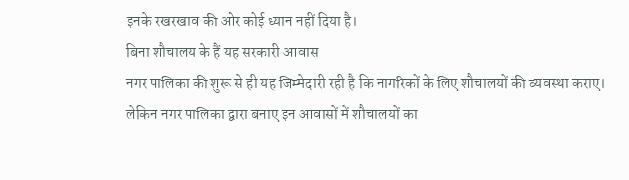इनके रखरखाव की ओर कोई ध्यान नहीं दिया है।
बिना शौचालय के हैं यह सरकारी आवास
नगर पालिका की शुरू से ही यह जिम्मेदारी रही है कि नागरिकों के लिए शौचालयों की व्यवस्था कराए। लेकिन नगर पालिका द्वारा बनाए इन आवासों में शौचालयों का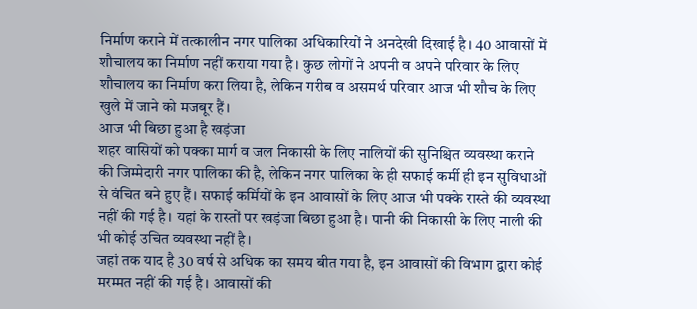निर्माण कराने में तत्कालीन नगर पालिका अधिकारियों ने अनदेखी दिखाई है। 40 आवासों में शौचालय का निर्माण नहीं कराया गया है। कुछ लोगों ने अपनी व अपने परिवार के लिए शौचालय का निर्माण करा लिया है, लेकिन गरीब व असमर्थ परिवार आज भी शौच के लिए खुले में जाने को मजबूर हैं।
आज भी बिछा हुआ है खड़ंजा
शहर वासियों को पक्का मार्ग व जल निकासी के लिए नालियों की सुनिश्चित व्यवस्था कराने की जिम्मेदारी नगर पालिका की है, लेकिन नगर पालिका के ही सफाई कर्मी ही इन सुविधाओं से वंचित बने हुए हैं। सफाई कर्मियों के इन आवासों के लिए आज भी पक्के रास्ते की व्यवस्था नहीं की गई है। यहां के रास्तों पर खड़ंजा बिछा हुआ है। पानी की निकासी के लिए नाली की भी कोई उचित व्यवस्था नहीं है।
जहां तक याद है 30 वर्ष से अधिक का समय बीत गया है, इन आवासों की विभाग द्वारा कोई मरम्मत नहीं की गई है। आवासों की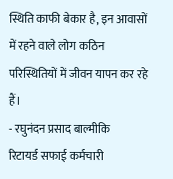स्थिति काफी बेकार है, इन आवासों में रहने वाले लोग कठिन परिस्थितियों में जीवन यापन कर रहे हैं।
- रघुनंदन प्रसाद बाल्मीकि
रिटायर्ड सफाई कर्मचारी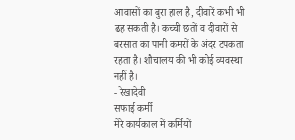आवासों का बुरा हाल है, दीवारें कभी भी ढह सकती है। कच्ची छतों व दीवारों से बरसात का पानी कमरों के अंदर टपकता रहता है। शौचालय की भी कोई व्यवस्था नहीं है।
- रेखादेवी
सफाई कर्मी
मेरे कार्यकाल में कर्मियों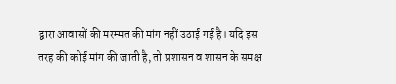द्वारा आवासों की मरम्मत की मांग नहीं उठाई गई है। यदि इस तरह की कोई मांग की जाती है, तो प्रशासन व शासन के समक्ष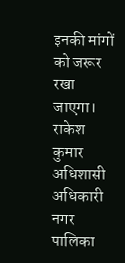इनकी मांगों को जरूर रखा जाएगा।
राकेश कुमार
अधिशासी अधिकारी नगर पालिका